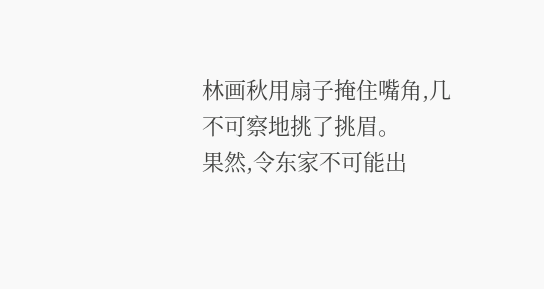林画秋用扇子掩住嘴角,几不可察地挑了挑眉。
果然,令东家不可能出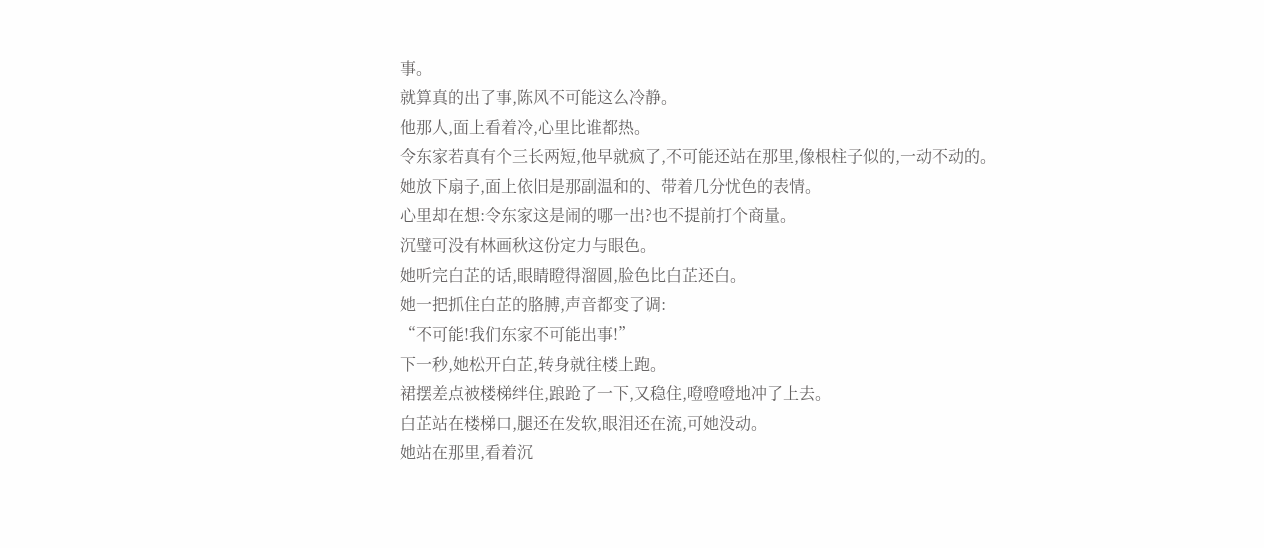事。
就算真的出了事,陈风不可能这么冷静。
他那人,面上看着冷,心里比谁都热。
令东家若真有个三长两短,他早就疯了,不可能还站在那里,像根柱子似的,一动不动的。
她放下扇子,面上依旧是那副温和的、带着几分忧色的表情。
心里却在想:令东家这是闹的哪一出?也不提前打个商量。
沉璧可没有林画秋这份定力与眼色。
她听完白芷的话,眼睛瞪得溜圆,脸色比白芷还白。
她一把抓住白芷的胳膊,声音都变了调:
“不可能!我们东家不可能出事!”
下一秒,她松开白芷,转身就往楼上跑。
裙摆差点被楼梯绊住,踉跄了一下,又稳住,噔噔噔地冲了上去。
白芷站在楼梯口,腿还在发软,眼泪还在流,可她没动。
她站在那里,看着沉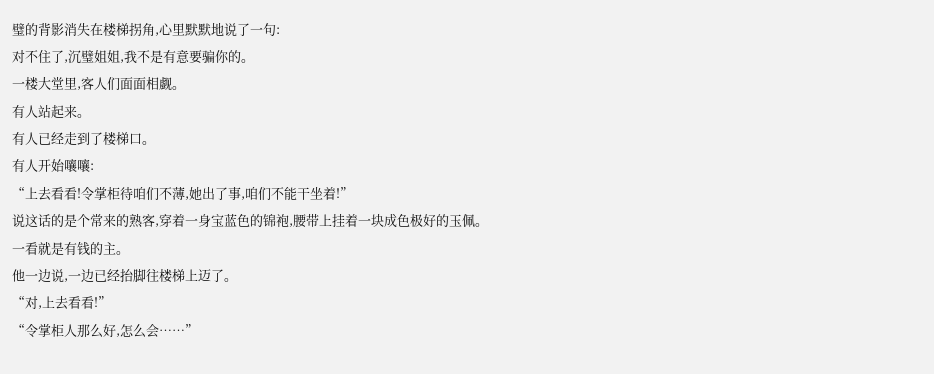璧的背影消失在楼梯拐角,心里默默地说了一句:
对不住了,沉璧姐姐,我不是有意要骗你的。
一楼大堂里,客人们面面相觑。
有人站起来。
有人已经走到了楼梯口。
有人开始嚷嚷:
“上去看看!令掌柜待咱们不薄,她出了事,咱们不能干坐着!”
说这话的是个常来的熟客,穿着一身宝蓝色的锦袍,腰带上挂着一块成色极好的玉佩。
一看就是有钱的主。
他一边说,一边已经抬脚往楼梯上迈了。
“对,上去看看!”
“令掌柜人那么好,怎么会……”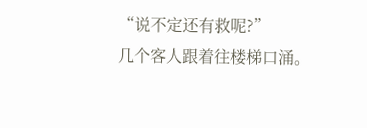“说不定还有救呢?”
几个客人跟着往楼梯口涌。